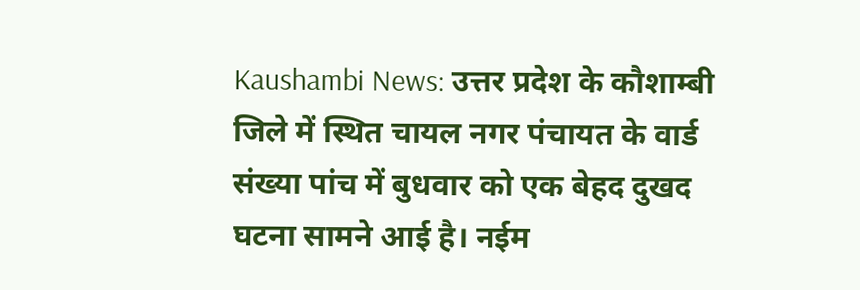Kaushambi News: उत्तर प्रदेश के कौशाम्बी जिले में स्थित चायल नगर पंचायत के वार्ड संख्या पांच में बुधवार को एक बेहद दुखद घटना सामने आई है। नईम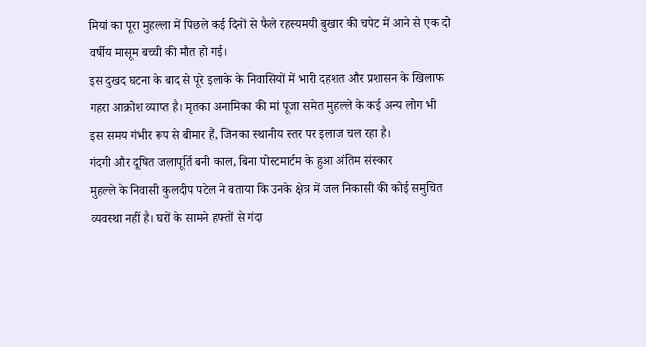मियां का पूरा मुहल्ला में पिछले कई दिनों से फैले रहस्यमयी बुखार की चपेट में आने से एक दो वर्षीय मासूम बच्ची की मौत हो गई।
इस दुखद घटना के बाद से पूरे इलाके के निवासियों में भारी दहशत और प्रशासन के खिलाफ गहरा आक्रोश व्याप्त है। मृतका अनामिका की मां पूजा समेत मुहल्ले के कई अन्य लोग भी इस समय गंभीर रूप से बीमार हैं, जिनका स्थानीय स्तर पर इलाज चल रहा है।
गंदगी और दूषित जलापूर्ति बनी काल, बिना पोस्टमार्टम के हुआ अंतिम संस्कार
मुहल्ले के निवासी कुलदीप पटेल ने बताया कि उनके क्षेत्र में जल निकासी की कोई समुचित व्यवस्था नहीं है। घरों के सामने हफ्तों से गंदा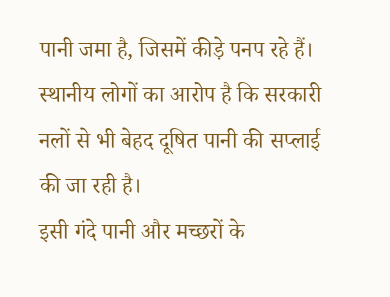पानी जमा है, जिसमें कीड़े पनप रहे हैं। स्थानीय लोगों का आरोप है कि सरकारी नलों से भी बेहद दूषित पानी की सप्लाई की जा रही है।
इसी गंदे पानी और मच्छरों के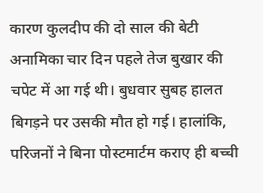कारण कुलदीप की दो साल की बेटी अनामिका चार दिन पहले तेज बुखार की चपेट में आ गई थी। बुधवार सुबह हालत बिगड़ने पर उसकी मौत हो गई। हालांकि, परिजनों ने बिना पोस्टमार्टम कराए ही बच्ची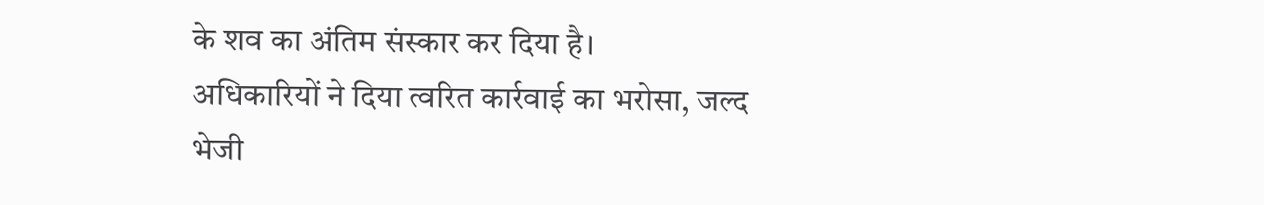के शव का अंतिम संस्कार कर दिया है।
अधिकारियों ने दिया त्वरित कार्रवाई का भरोसा, जल्द भेजी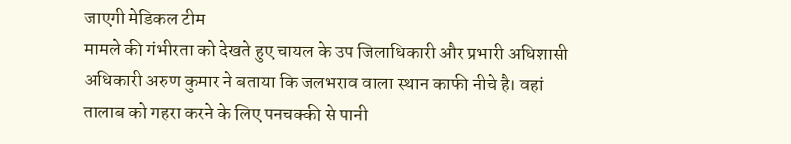जाएगी मेडिकल टीम
मामले की गंभीरता को देखते हुए चायल के उप जिलाधिकारी और प्रभारी अधिशासी अधिकारी अरुण कुमार ने बताया कि जलभराव वाला स्थान काफी नीचे है। वहां तालाब को गहरा करने के लिए पनचक्की से पानी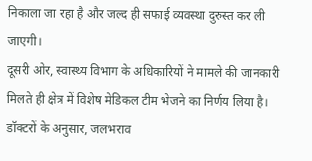निकाला जा रहा है और जल्द ही सफाई व्यवस्था दुरुस्त कर ली जाएगी।
दूसरी ओर, स्वास्थ्य विभाग के अधिकारियों ने मामले की जानकारी मिलते ही क्षेत्र में विशेष मेडिकल टीम भेजने का निर्णय लिया है। डॉक्टरों के अनुसार, जलभराव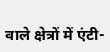वाले क्षेत्रों में एंटी-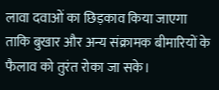लावा दवाओं का छिड़काव किया जाएगा ताकि बुखार और अन्य संक्रामक बीमारियों के फैलाव को तुरंत रोका जा सके।